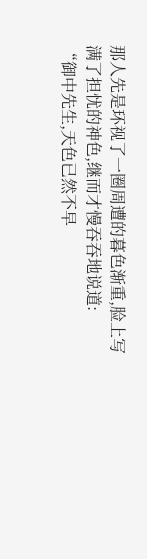那人先是环视了一圈周遭的暮色渐重,脸上写满了担忧的神色,继而才慢吞吞地说道:
“御中先生,天色已然不早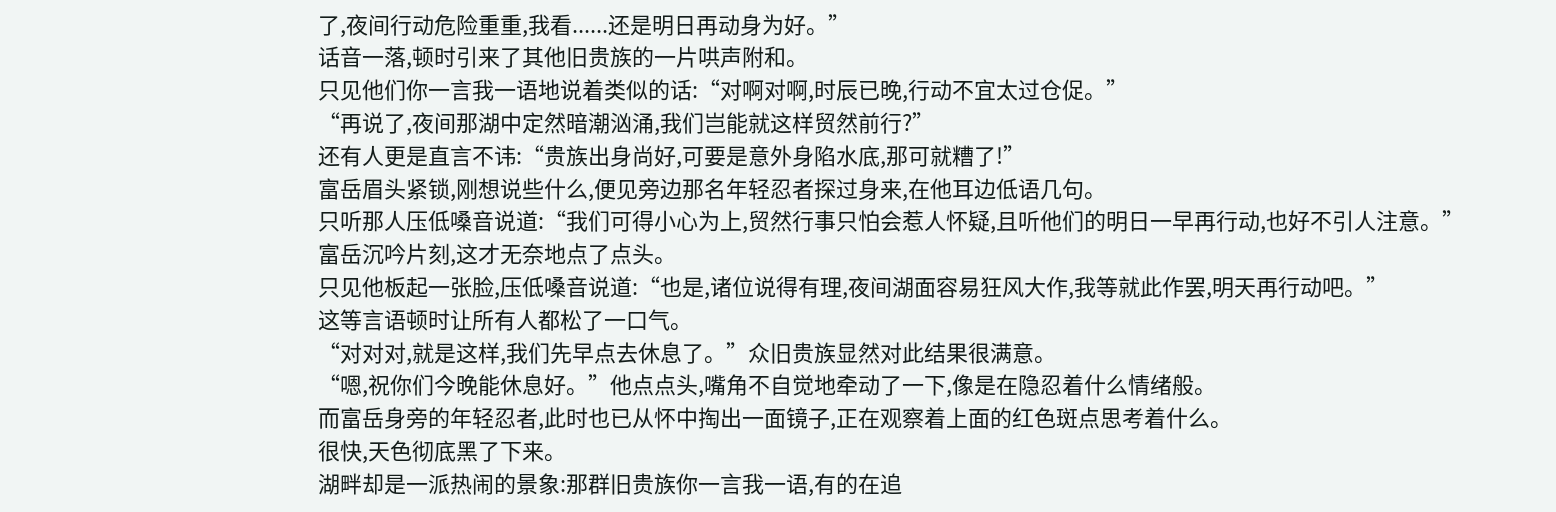了,夜间行动危险重重,我看......还是明日再动身为好。”
话音一落,顿时引来了其他旧贵族的一片哄声附和。
只见他们你一言我一语地说着类似的话:“对啊对啊,时辰已晚,行动不宜太过仓促。”
“再说了,夜间那湖中定然暗潮汹涌,我们岂能就这样贸然前行?”
还有人更是直言不讳:“贵族出身尚好,可要是意外身陷水底,那可就糟了!”
富岳眉头紧锁,刚想说些什么,便见旁边那名年轻忍者探过身来,在他耳边低语几句。
只听那人压低嗓音说道:“我们可得小心为上,贸然行事只怕会惹人怀疑,且听他们的明日一早再行动,也好不引人注意。”
富岳沉吟片刻,这才无奈地点了点头。
只见他板起一张脸,压低嗓音说道:“也是,诸位说得有理,夜间湖面容易狂风大作,我等就此作罢,明天再行动吧。”
这等言语顿时让所有人都松了一口气。
“对对对,就是这样,我们先早点去休息了。”众旧贵族显然对此结果很满意。
“嗯,祝你们今晚能休息好。”他点点头,嘴角不自觉地牵动了一下,像是在隐忍着什么情绪般。
而富岳身旁的年轻忍者,此时也已从怀中掏出一面镜子,正在观察着上面的红色斑点思考着什么。
很快,天色彻底黑了下来。
湖畔却是一派热闹的景象:那群旧贵族你一言我一语,有的在追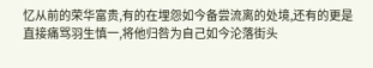忆从前的荣华富贵,有的在埋怨如今备尝流离的处境,还有的更是直接痛骂羽生慎一,将他归咎为自己如今沦落街头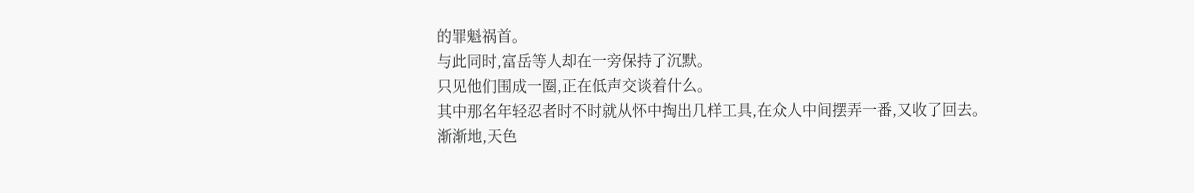的罪魁祸首。
与此同时,富岳等人却在一旁保持了沉默。
只见他们围成一圈,正在低声交谈着什么。
其中那名年轻忍者时不时就从怀中掏出几样工具,在众人中间摆弄一番,又收了回去。
渐渐地,天色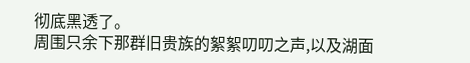彻底黑透了。
周围只余下那群旧贵族的絮絮叨叨之声,以及湖面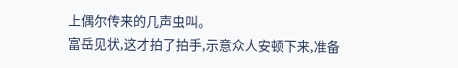上偶尔传来的几声虫叫。
富岳见状,这才拍了拍手,示意众人安顿下来,准备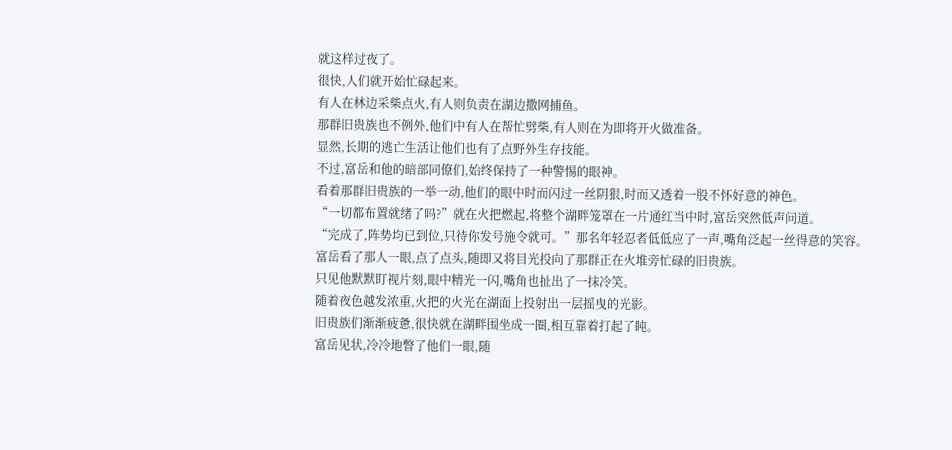就这样过夜了。
很快,人们就开始忙碌起来。
有人在林边采柴点火,有人则负责在湖边撒网捕鱼。
那群旧贵族也不例外,他们中有人在帮忙劈柴,有人则在为即将开火做准备。
显然,长期的逃亡生活让他们也有了点野外生存技能。
不过,富岳和他的暗部同僚们,始终保持了一种警惕的眼神。
看着那群旧贵族的一举一动,他们的眼中时而闪过一丝阴狠,时而又透着一股不怀好意的神色。
“一切都布置就绪了吗?”就在火把燃起,将整个湖畔笼罩在一片通红当中时,富岳突然低声问道。
“完成了,阵势均已到位,只待你发号施令就可。”那名年轻忍者低低应了一声,嘴角泛起一丝得意的笑容。
富岳看了那人一眼,点了点头,随即又将目光投向了那群正在火堆旁忙碌的旧贵族。
只见他默默盯视片刻,眼中精光一闪,嘴角也扯出了一抹冷笑。
随着夜色越发浓重,火把的火光在湖面上投射出一层摇曳的光影。
旧贵族们渐渐疲惫,很快就在湖畔围坐成一圈,相互靠着打起了盹。
富岳见状,冷冷地瞥了他们一眼,随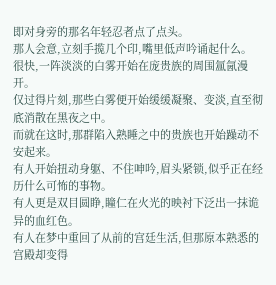即对身旁的那名年轻忍者点了点头。
那人会意,立刻手揽几个印,嘴里低声吟诵起什么。
很快,一阵淡淡的白雾开始在庞贵族的周围氲氤漫开。
仅过得片刻,那些白雾便开始缓缓凝聚、变淡,直至彻底消散在黑夜之中。
而就在这时,那群陷入熟睡之中的贵族也开始躁动不安起来。
有人开始扭动身躯、不住呻吟,眉头紧锁,似乎正在经历什么可怖的事物。
有人更是双目圆睁,瞳仁在火光的映衬下泛出一抹诡异的血红色。
有人在梦中重回了从前的宫廷生活,但那原本熟悉的宫殿却变得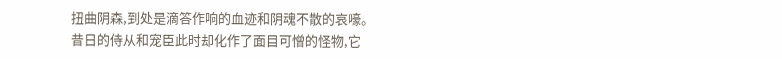扭曲阴森,到处是滴答作响的血迹和阴魂不散的哀嚎。
昔日的侍从和宠臣此时却化作了面目可憎的怪物,它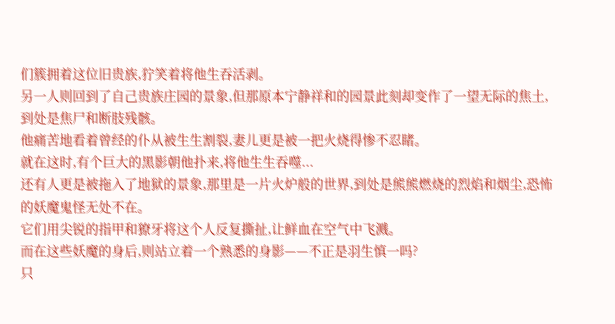们簇拥着这位旧贵族,狞笑着将他生吞活剥。
另一人则回到了自己贵族庄园的景象,但那原本宁静祥和的园景此刻却变作了一望无际的焦土,到处是焦尸和断肢残骸。
他痛苦地看着曾经的仆从被生生割裂,妻儿更是被一把火烧得惨不忍睹。
就在这时,有个巨大的黑影朝他扑来,将他生生吞噬...
还有人更是被拖入了地狱的景象,那里是一片火炉般的世界,到处是熊熊燃烧的烈焰和烟尘,恐怖的妖魔鬼怪无处不在。
它们用尖锐的指甲和獠牙将这个人反复撕扯,让鲜血在空气中飞溅。
而在这些妖魔的身后,则站立着一个熟悉的身影——不正是羽生慎一吗?
只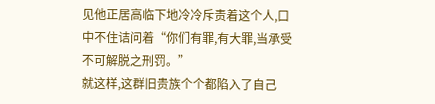见他正居高临下地冷冷斥责着这个人,口中不住诘问着“你们有罪,有大罪,当承受不可解脱之刑罚。”
就这样,这群旧贵族个个都陷入了自己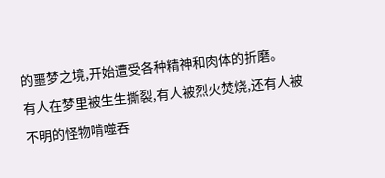的噩梦之境,开始遭受各种精神和肉体的折磨。
有人在梦里被生生撕裂,有人被烈火焚烧,还有人被不明的怪物啃噬吞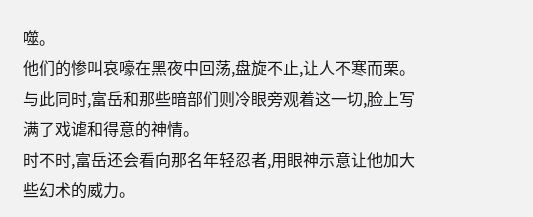噬。
他们的惨叫哀嚎在黑夜中回荡,盘旋不止,让人不寒而栗。
与此同时,富岳和那些暗部们则冷眼旁观着这一切,脸上写满了戏谑和得意的神情。
时不时,富岳还会看向那名年轻忍者,用眼神示意让他加大些幻术的威力。